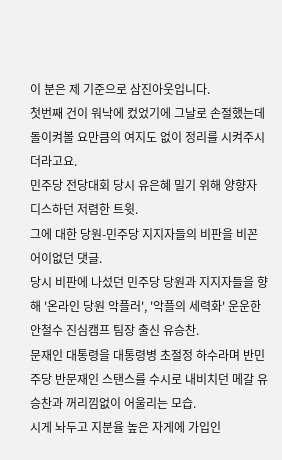이 분은 제 기준으로 삼진아웃입니다.
첫번째 건이 워낙에 컸었기에 그날로 손절했는데 돌이켜볼 요만큼의 여지도 없이 정리를 시켜주시더라고요.
민주당 전당대회 당시 유은혜 밀기 위해 양향자 디스하던 저렴한 트윗.
그에 대한 당원-민주당 지지자들의 비판을 비꼰 어이없던 댓글.
당시 비판에 나섰던 민주당 당원과 지지자들을 향해 '온라인 당원 악플러', '악플의 세력화' 운운한 안철수 진심캠프 팀장 출신 유승찬.
문재인 대통령을 대통령병 초절정 하수라며 반민주당 반문재인 스탠스를 수시로 내비치던 메갈 유승찬과 꺼리낌없이 어울리는 모습.
시게 놔두고 지분율 높은 자게에 가입인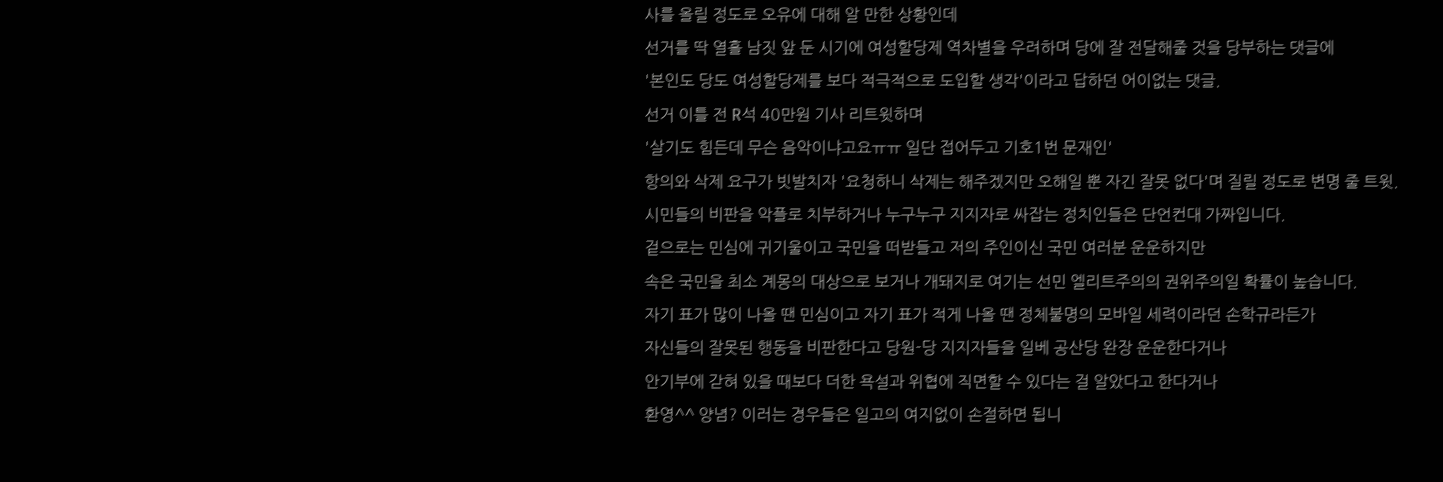사를 올릴 정도로 오유에 대해 알 만한 상황인데
선거를 딱 열흘 남짓 앞 둔 시기에 여성할당제 역차별을 우려하며 당에 잘 전달해줄 것을 당부하는 댓글에
'본인도 당도 여성할당제를 보다 적극적으로 도입할 생각'이라고 답하던 어이없는 댓글.
선거 이틀 전 R석 40만원 기사 리트윗하며
'살기도 힘든데 무슨 음악이냐고요ㅠㅠ 일단 접어두고 기호1번 문재인'
항의와 삭제 요구가 빗발치자 '요청하니 삭제는 해주겠지만 오해일 뿐 자긴 잘못 없다'며 질릴 정도로 변명 줄 트윗.
시민들의 비판을 악플로 치부하거나 누구누구 지지자로 싸잡는 정치인들은 단언컨대 가짜입니다.
겉으로는 민심에 귀기울이고 국민을 떠받들고 저의 주인이신 국민 여러분 운운하지만
속은 국민을 최소 계몽의 대상으로 보거나 개돼지로 여기는 선민 엘리트주의의 권위주의일 확률이 높습니다.
자기 표가 많이 나올 땐 민심이고 자기 표가 적게 나올 땐 정체불명의 모바일 세력이라던 손학규라든가
자신들의 잘못된 행동을 비판한다고 당원-당 지지자들을 일베 공산당 완장 운운한다거나
안기부에 갇혀 있을 때보다 더한 욕설과 위협에 직면할 수 있다는 걸 알았다고 한다거나
환영^^ 양념? 이러는 경우들은 일고의 여지없이 손절하면 됩니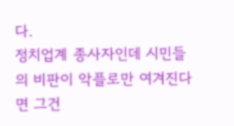다.
정치업계 종사자인데 시민들의 비판이 악플로만 여겨진다면 그건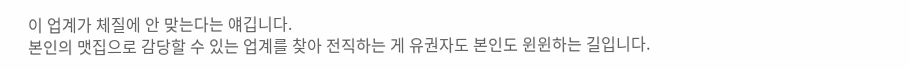이 업계가 체질에 안 맞는다는 얘깁니다.
본인의 맷집으로 감당할 수 있는 업계를 찾아 전직하는 게 유권자도 본인도 윈윈하는 길입니다.